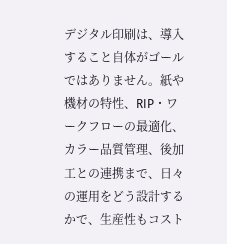デジタル印刷は、導入すること自体がゴールではありません。紙や機材の特性、RIP・ワークフローの最適化、カラー品質管理、後加工との連携まで、日々の運用をどう設計するかで、生産性もコスト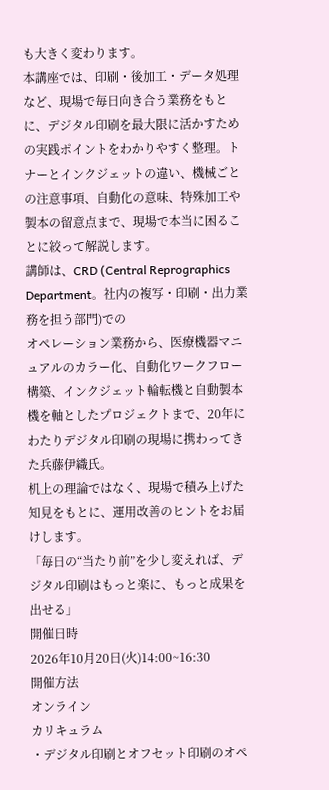も大きく変わります。
本講座では、印刷・後加工・データ処理など、現場で毎日向き合う業務をもとに、デジタル印刷を最大限に活かすための実践ポイントをわかりやすく整理。トナーとインクジェットの違い、機械ごとの注意事項、自動化の意味、特殊加工や製本の留意点まで、現場で本当に困ることに絞って解説します。
講師は、CRD (Central Reprographics Department。社内の複写・印刷・出力業務を担う部門)での
オペレーション業務から、医療機器マニュアルのカラー化、自動化ワークフロー構築、インクジェット輪転機と自動製本機を軸としたプロジェクトまで、20年にわたりデジタル印刷の現場に携わってきた兵藤伊織氏。
机上の理論ではなく、現場で積み上げた知見をもとに、運用改善のヒントをお届けします。
「毎日の“当たり前”を少し変えれば、デジタル印刷はもっと楽に、もっと成果を出せる」
開催日時
2026年10月20日(火)14:00~16:30
開催方法
オンライン
カリキュラム
・デジタル印刷とオフセット印刷のオペ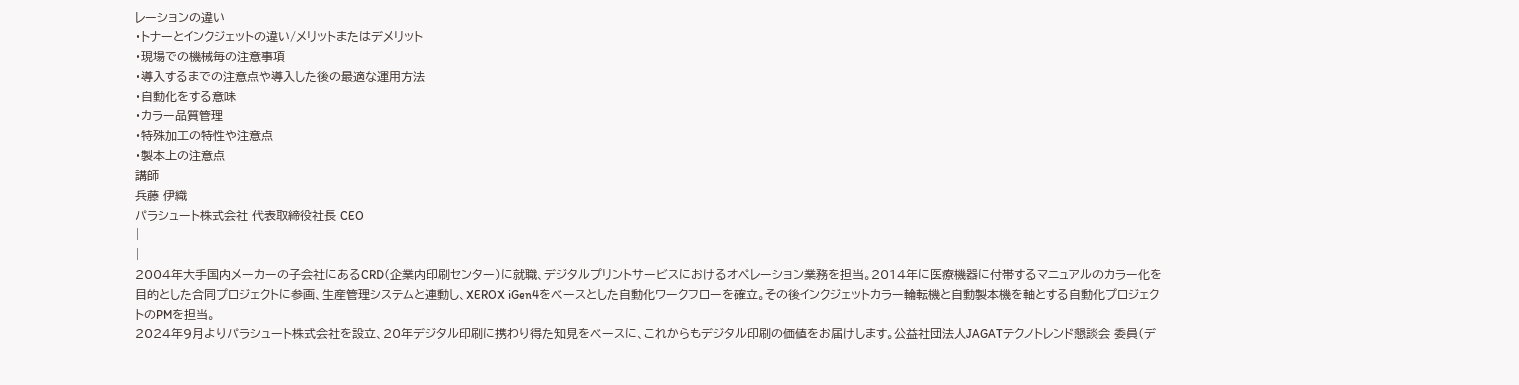レーションの違い
・トナーとインクジェットの違い/メリットまたはデメリット
・現場での機械毎の注意事項
・導入するまでの注意点や導入した後の最適な運用方法
・自動化をする意味
・カラー品質管理
・特殊加工の特性や注意点
・製本上の注意点
講師
兵藤 伊織
パラシュート株式会社 代表取締役社長 CEO
|
|
2004年大手国内メーカーの子会社にあるCRD(企業内印刷センター)に就職、デジタルプリントサービスにおけるオペレーション業務を担当。2014年に医療機器に付帯するマニュアルのカラー化を目的とした合同プロジェクトに参画、生産管理システムと連動し、XEROX iGen4をベースとした自動化ワークフローを確立。その後インクジェットカラー輪転機と自動製本機を軸とする自動化プロジェクトのPMを担当。
2024年9月よりパラシュート株式会社を設立、20年デジタル印刷に携わり得た知見をベースに、これからもデジタル印刷の価値をお届けします。公益社団法人JAGATテクノトレンド懇談会 委員(デ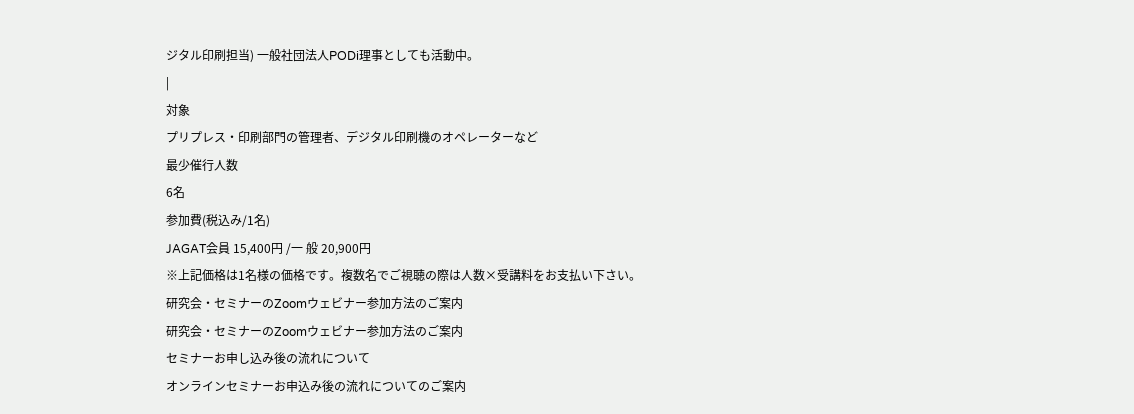ジタル印刷担当) 一般社団法人PODi理事としても活動中。
|
対象
プリプレス・印刷部門の管理者、デジタル印刷機のオペレーターなど
最少催行人数
6名
参加費(税込み/1名)
JAGAT会員 15,400円 /一 般 20,900円
※上記価格は1名様の価格です。複数名でご視聴の際は人数×受講料をお支払い下さい。
研究会・セミナーのZoomウェビナー参加方法のご案内
研究会・セミナーのZoomウェビナー参加方法のご案内
セミナーお申し込み後の流れについて
オンラインセミナーお申込み後の流れについてのご案内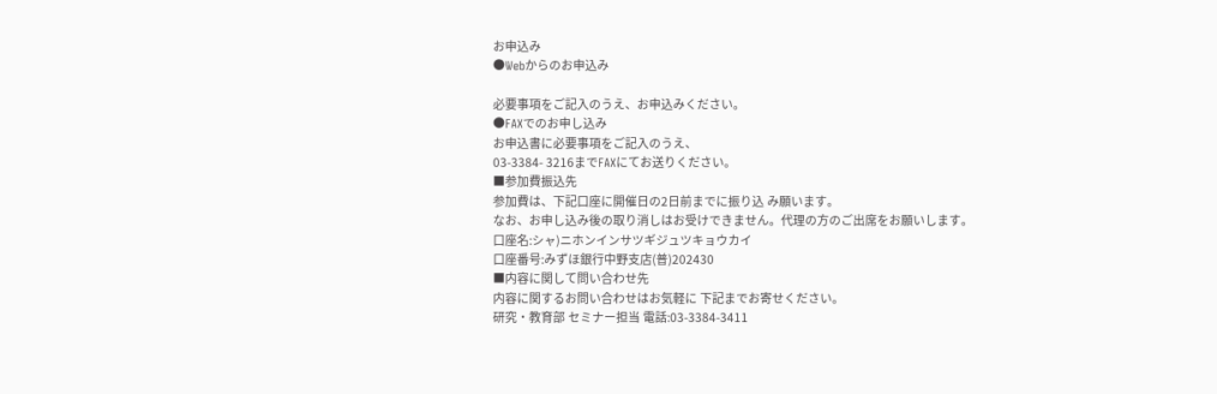お申込み
●Webからのお申込み

必要事項をご記入のうえ、お申込みください。
●FAXでのお申し込み
お申込書に必要事項をご記入のうえ、
03-3384- 3216までFAXにてお送りください。
■参加費振込先
参加費は、下記口座に開催日の2日前までに振り込 み願います。
なお、お申し込み後の取り消しはお受けできません。代理の方のご出席をお願いします。
口座名:シャ)ニホンインサツギジュツキョウカイ
口座番号:みずほ銀行中野支店(普)202430
■内容に関して問い合わせ先
内容に関するお問い合わせはお気軽に 下記までお寄せください。
研究・教育部 セミナー担当 電話:03-3384-3411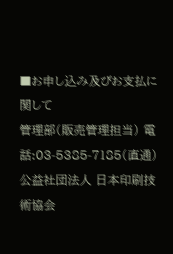■お申し込み及びお支払に関して
管理部(販売管理担当) 電話:03-5385-7185(直通)
公益社団法人 日本印刷技術協会